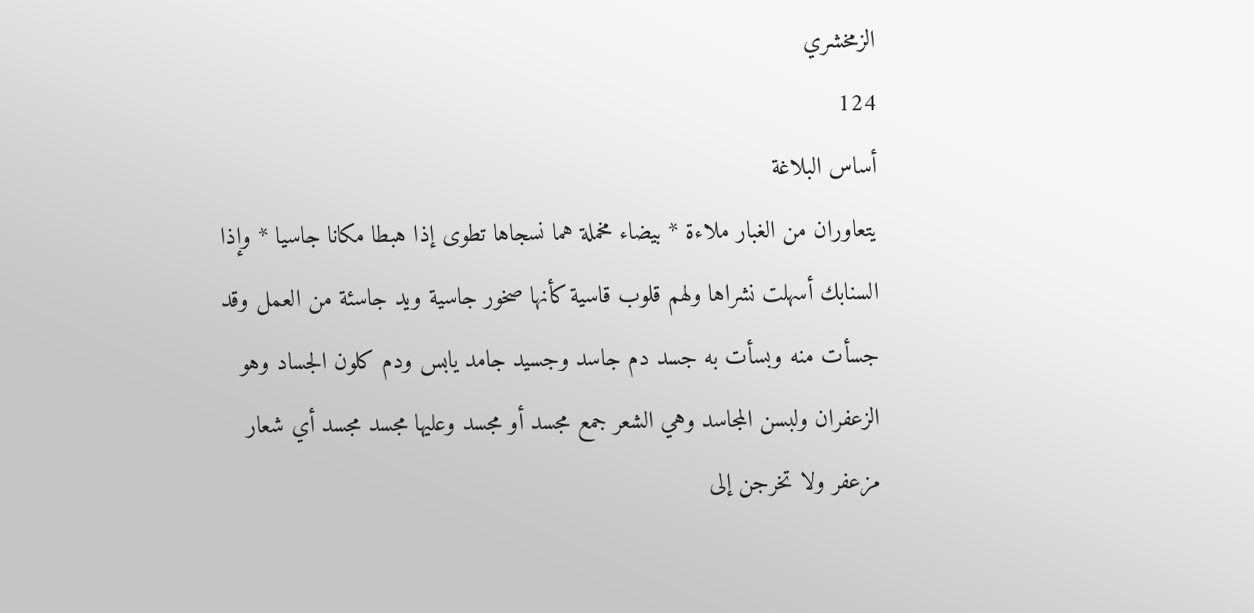الزمخشري
124
أساس البلاغة
يتعاوران من الغبار ملاءة * بيضاء مخملة هما نسجاها تطوى إذا هبطا مكانا جاسيا * وإذا السنابك أسهلت نشراها ولهم قلوب قاسية كأنها صخور جاسية ويد جاسئة من العمل وقد جسأت منه وبسأت به جسد دم جاسد وجسيد جامد يابس ودم كلون الجساد وهو الزعفران ولبسن المجاسد وهي الشعر جمع مجسد أو مجسد وعليها مجسد مجسد أي شعار مزعفر ولا تخرجن إلى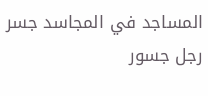المساجد في المجاسد جسر رجل جسور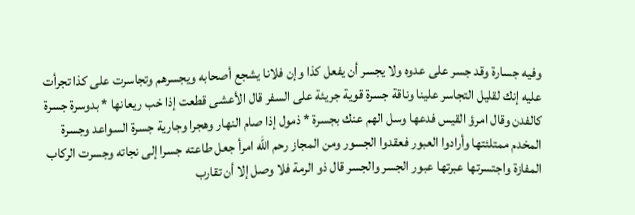وفيه جسارة وقد جسر على عدوه ولا يجسر أن يفعل كذا وإن فلانا يشجع أصحابه ويجسرهم وتجاسرت على كذا تجرأت عليه إنك لقليل التجاسر علينا وناقة جسرة قوية جريئة على السفر قال الأعشى قطعت إذا خب ريعانها * بدوسرة جسرة كالفدن وقال امرؤ القيس فدعها وسل الهم عنك بجسرة * ذمول إذا صام النهار وهجرا وجارية جسرة السواعد وجسرة المخدم ممتلئتها وأرادوا العبور فعقدوا الجسور ومن المجاز رحم الله امرأ جعل طاعته جسرا إلى نجاته وجسرت الركاب المفازة واجتسرتها عبرتها عبور الجسر والجسر قال ذو الرمة فلا وصل إلا أن تقارب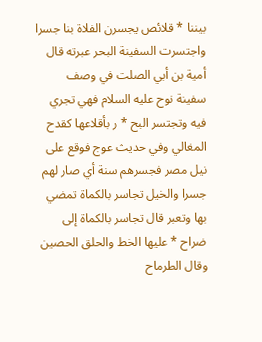بيننا * قلائص يجسرن الفلاة بنا جسرا واجتسرت السفينة البحر عبرته قال أمية بن أبي الصلت في وصف سفينة نوح عليه السلام فهي تجري فيه وتجتسر البح * ر بأقلاعها كقدح المغالي وفي حديث عوج فوقع على نيل مصر فجسرهم سنة أي صار لهم جسرا والخيل تجاسر بالكماة تمضي بها وتعبر قال تجاسر بالكماة إلى ضراح * عليها الخط والحلق الحصين وقال الطرماح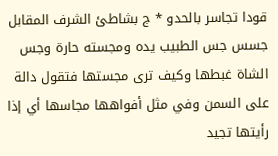قودا تجاسر بالحدو * ج بشاطئ الشرف المقابل جسس جس الطبيب يده ومجسته حارة وجس الشاة غبطها وكيف ترى مجستها فتقول دالة على السمن وفي مثل أفواهها مجاسها أي إذا رأيتها تجيد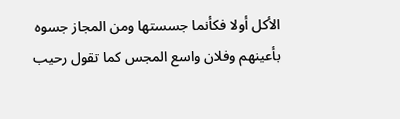الأكل أولا فكأنما جسستها ومن المجاز جسوه بأعينهم وفلان واسع المجس كما تقول رحيب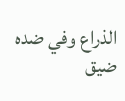الذراع وفي ضده ضيق